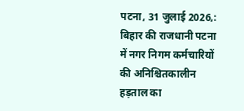पटना, 31 जुलाई 2026,: बिहार की राजधानी पटना में नगर निगम कर्मचारियों की अनिश्चितकालीन हड़ताल का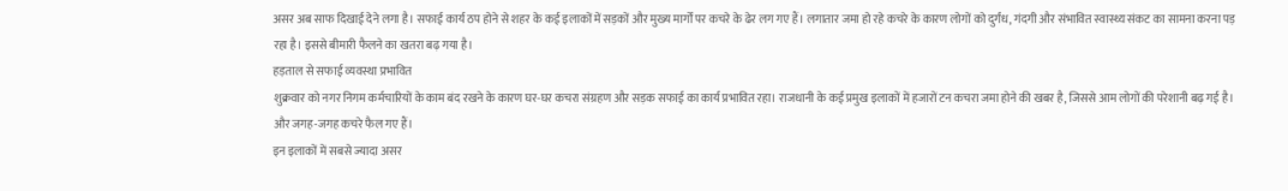असर अब साफ दिखाई देने लगा है। सफाई कार्य ठप होने से शहर के कई इलाकों में सड़कों और मुख्य मार्गों पर कचरे के ढेर लग गए हैं। लगातार जमा हो रहे कचरे के कारण लोगों को दुर्गंध, गंदगी और संभावित स्वास्थ्य संकट का सामना करना पड़ रहा है। इससे बीमारी फैलने का खतरा बढ़ गया है।
हड़ताल से सफाई व्यवस्था प्रभावित
शुक्रवार को नगर निगम कर्मचारियों के काम बंद रखने के कारण घर-घर कचरा संग्रहण और सड़क सफाई का कार्य प्रभावित रहा। राजधानी के कई प्रमुख इलाकों में हजारों टन कचरा जमा होने की खबर है, जिससे आम लोगों की परेशानी बढ़ गई है। और जगह-जगह कचरे फैल गए हैं।
इन इलाकों में सबसे ज्यादा असर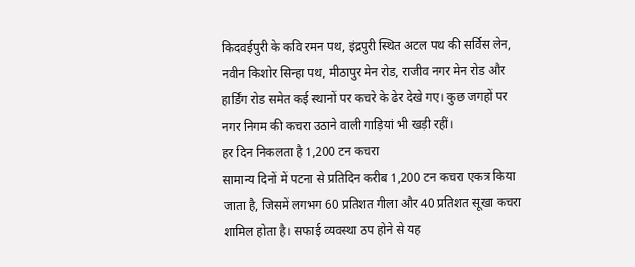किदवईपुरी के कवि रमन पथ, इंद्रपुरी स्थित अटल पथ की सर्विस लेन, नवीन किशोर सिन्हा पथ, मीठापुर मेन रोड, राजीव नगर मेन रोड और हार्डिंग रोड समेत कई स्थानों पर कचरे के ढेर देखे गए। कुछ जगहों पर नगर निगम की कचरा उठाने वाली गाड़ियां भी खड़ी रहीं।
हर दिन निकलता है 1,200 टन कचरा
सामान्य दिनों में पटना से प्रतिदिन करीब 1,200 टन कचरा एकत्र किया जाता है, जिसमें लगभग 60 प्रतिशत गीला और 40 प्रतिशत सूखा कचरा शामिल होता है। सफाई व्यवस्था ठप होने से यह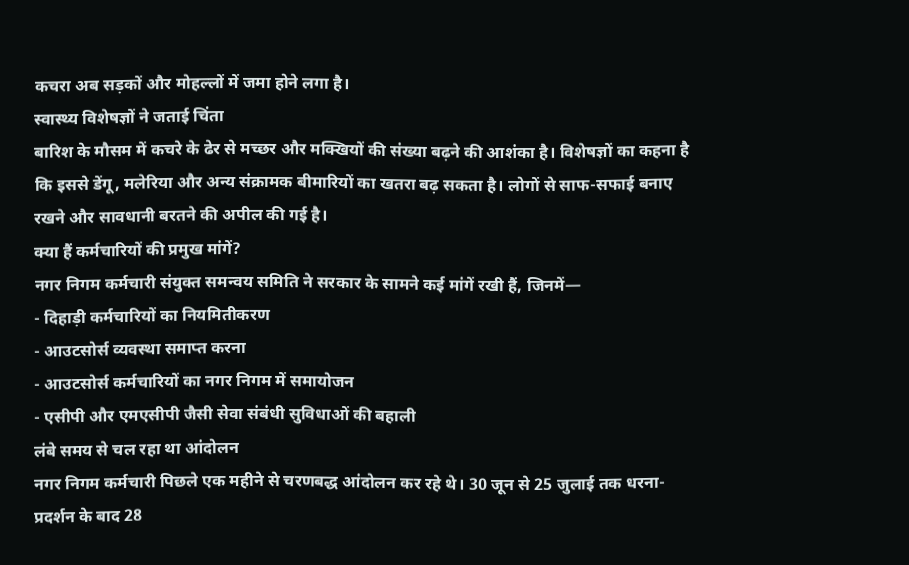कचरा अब सड़कों और मोहल्लों में जमा होने लगा है।
स्वास्थ्य विशेषज्ञों ने जताई चिंता
बारिश के मौसम में कचरे के ढेर से मच्छर और मक्खियों की संख्या बढ़ने की आशंका है। विशेषज्ञों का कहना है कि इससे डेंगू, मलेरिया और अन्य संक्रामक बीमारियों का खतरा बढ़ सकता है। लोगों से साफ-सफाई बनाए रखने और सावधानी बरतने की अपील की गई है।
क्या हैं कर्मचारियों की प्रमुख मांगें?
नगर निगम कर्मचारी संयुक्त समन्वय समिति ने सरकार के सामने कई मांगें रखी हैं, जिनमें—
- दिहाड़ी कर्मचारियों का नियमितीकरण
- आउटसोर्स व्यवस्था समाप्त करना
- आउटसोर्स कर्मचारियों का नगर निगम में समायोजन
- एसीपी और एमएसीपी जैसी सेवा संबंधी सुविधाओं की बहाली
लंबे समय से चल रहा था आंदोलन
नगर निगम कर्मचारी पिछले एक महीने से चरणबद्ध आंदोलन कर रहे थे। 30 जून से 25 जुलाई तक धरना-प्रदर्शन के बाद 28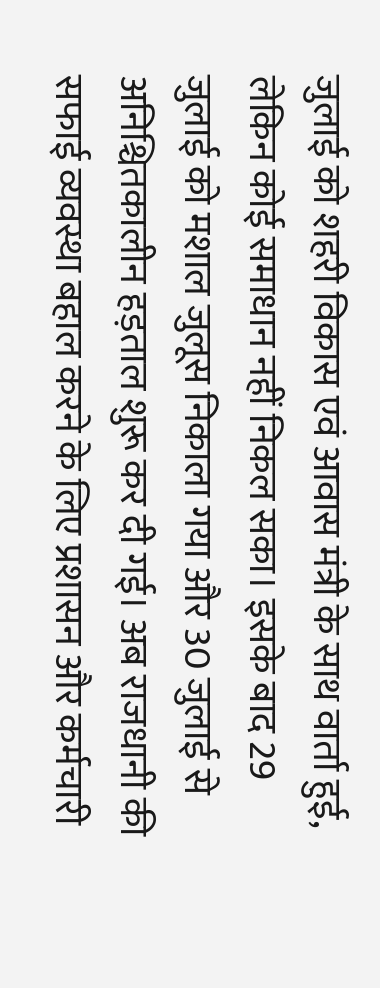जुलाई को शहरी विकास एवं आवास मंत्री के साथ वार्ता हुई, लेकिन कोई समाधान नहीं निकल सका। इसके बाद 29 जुलाई को मशाल जुलूस निकाला गया और 30 जुलाई से अनिश्चितकालीन हड़ताल शुरू कर दी गई। अब राजधानी की सफाई व्यवस्था बहाल करने के लिए प्रशासन और कर्मचारी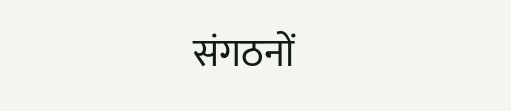संगठनों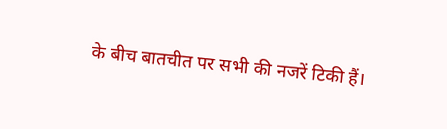के बीच बातचीत पर सभी की नजरें टिकी हैं।